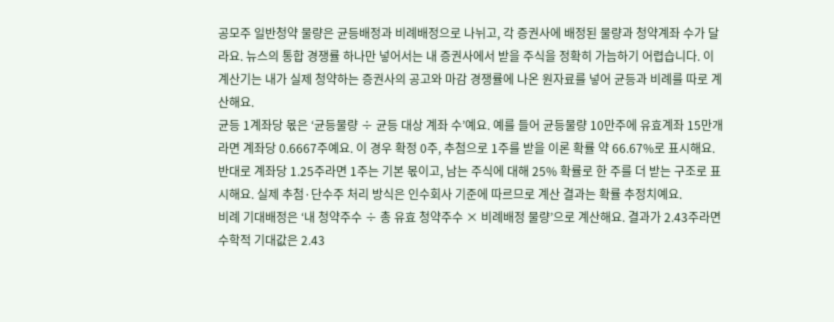공모주 일반청약 물량은 균등배정과 비례배정으로 나뉘고, 각 증권사에 배정된 물량과 청약계좌 수가 달라요. 뉴스의 통합 경쟁률 하나만 넣어서는 내 증권사에서 받을 주식을 정확히 가늠하기 어렵습니다. 이 계산기는 내가 실제 청약하는 증권사의 공고와 마감 경쟁률에 나온 원자료를 넣어 균등과 비례를 따로 계산해요.
균등 1계좌당 몫은 ‘균등물량 ÷ 균등 대상 계좌 수’예요. 예를 들어 균등물량 10만주에 유효계좌 15만개라면 계좌당 0.6667주예요. 이 경우 확정 0주, 추첨으로 1주를 받을 이론 확률 약 66.67%로 표시해요.
반대로 계좌당 1.25주라면 1주는 기본 몫이고, 남는 주식에 대해 25% 확률로 한 주를 더 받는 구조로 표시해요. 실제 추첨·단수주 처리 방식은 인수회사 기준에 따르므로 계산 결과는 확률 추정치예요.
비례 기대배정은 ‘내 청약주수 ÷ 총 유효 청약주수 × 비례배정 물량’으로 계산해요. 결과가 2.43주라면 수학적 기대값은 2.43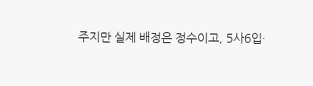주지만 실제 배정은 정수이고, 5사6입·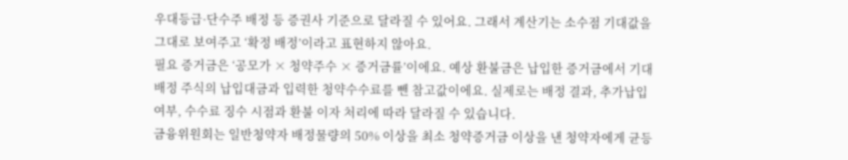우대등급·단수주 배정 등 증권사 기준으로 달라질 수 있어요. 그래서 계산기는 소수점 기대값을 그대로 보여주고 ‘확정 배정’이라고 표현하지 않아요.
필요 증거금은 ‘공모가 × 청약주수 × 증거금률’이에요. 예상 환불금은 납입한 증거금에서 기대배정 주식의 납입대금과 입력한 청약수수료를 뺀 참고값이에요. 실제로는 배정 결과, 추가납입 여부, 수수료 징수 시점과 환불 이자 처리에 따라 달라질 수 있습니다.
금융위원회는 일반청약자 배정물량의 50% 이상을 최소 청약증거금 이상을 낸 청약자에게 균등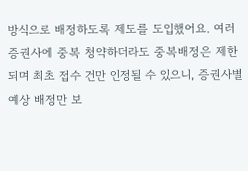방식으로 배정하도록 제도를 도입했어요. 여러 증권사에 중복 청약하더라도 중복배정은 제한되며 최초 접수 건만 인정될 수 있으니, 증권사별 예상 배정만 보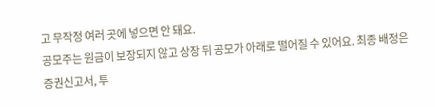고 무작정 여러 곳에 넣으면 안 돼요.
공모주는 원금이 보장되지 않고 상장 뒤 공모가 아래로 떨어질 수 있어요. 최종 배정은 증권신고서, 투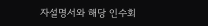자설명서와 해당 인수회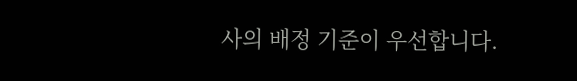사의 배정 기준이 우선합니다.